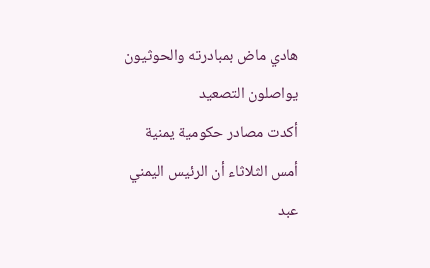هادي ماض بمبادرته والحوثيون يواصلون التصعيد
أكدت مصادر حكومية يمنية أمس الثلاثاء أن الرئيس اليمني عبد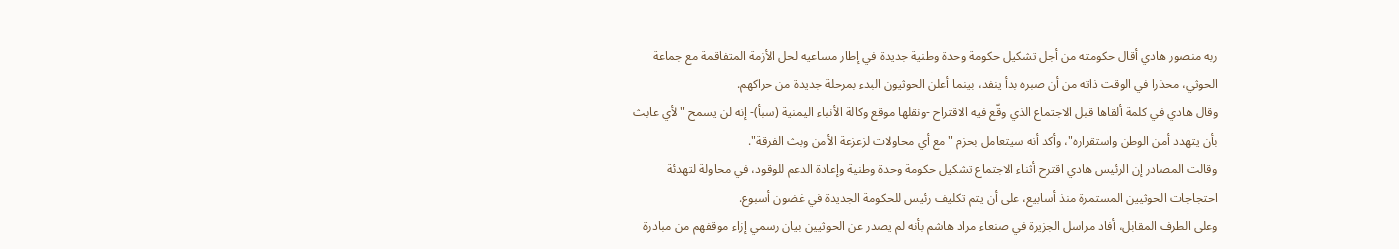ربه منصور هادي أقال حكومته من أجل تشكيل حكومة وحدة وطنية جديدة في إطار مساعيه لحل الأزمة المتفاقمة مع جماعة الحوثي، محذرا في الوقت ذاته من أن صبره بدأ ينفد، بينما أعلن الحوثيون البدء بمرحلة جديدة من حراكهم.
وقال هادي في كلمة ألقاها قبل الاجتماع الذي وقّع فيه الاقتراح -ونقلها موقع وكالة الأنباء اليمنية (سبأ)- إنه لن يسمح "لأي عابث بأن يتهدد أمن الوطن واستقراره"، وأكد أنه سيتعامل بحزم "مع أي محاولات لزعزعة الأمن وبث الفرقة".
وقالت المصادر إن الرئيس هادي اقترح أثناء الاجتماع تشكيل حكومة وحدة وطنية وإعادة الدعم للوقود، في محاولة لتهدئة احتجاجات الحوثيين المستمرة منذ أسابيع، على أن يتم تكليف رئيس للحكومة الجديدة في غضون أسبوع.
وعلى الطرف المقابل، أفاد مراسل الجزيرة في صنعاء مراد هاشم بأنه لم يصدر عن الحوثيين بيان رسمي إزاء موقفهم من مبادرة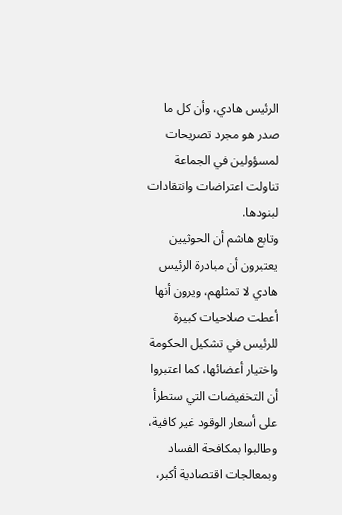الرئيس هادي، وأن كل ما صدر هو مجرد تصريحات لمسؤولين في الجماعة تناولت اعتراضات وانتقادات لبنودها.
وتابع هاشم أن الحوثيين يعتبرون أن مبادرة الرئيس هادي لا تمثلهم، ويرون أنها أعطت صلاحيات كبيرة للرئيس في تشكيل الحكومة واختيار أعضائها، كما اعتبروا أن التخفيضات التي ستطرأ على أسعار الوقود غير كافية، وطالبوا بمكافحة الفساد وبمعالجات اقتصادية أكبر،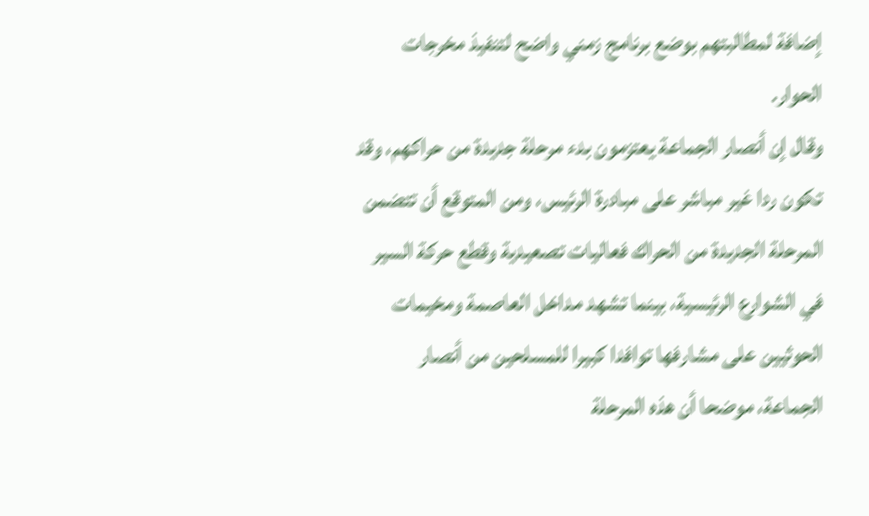إضافة لمطالبتهم بوضع برنامج زمني واضح لتنفيذ مخرجات الحوار.
وقال إن أنصار الجماعة يعتزمون بدء مرحلة جديدة من حراكهم، وقد تكون ردا غير مباشر على مبادرة الرئيس، ومن المتوقع أن تتضمن المرحلة الجديدة من الحراك فعاليات تصعيدية وقطع حركة السير في الشوارع الرئيسية، بينما تشهد مداخل العاصمة ومخيمات الحوثيين على مشارفها توافدا كبيرا للمسلحين من أنصار الجماعة، موضحا أن هذه المرحلة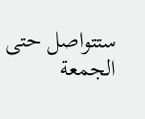ستتواصل حتى الجمعة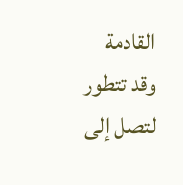القادمة وقد تتطور لتصل إلى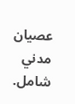عصيان مدني شامل.